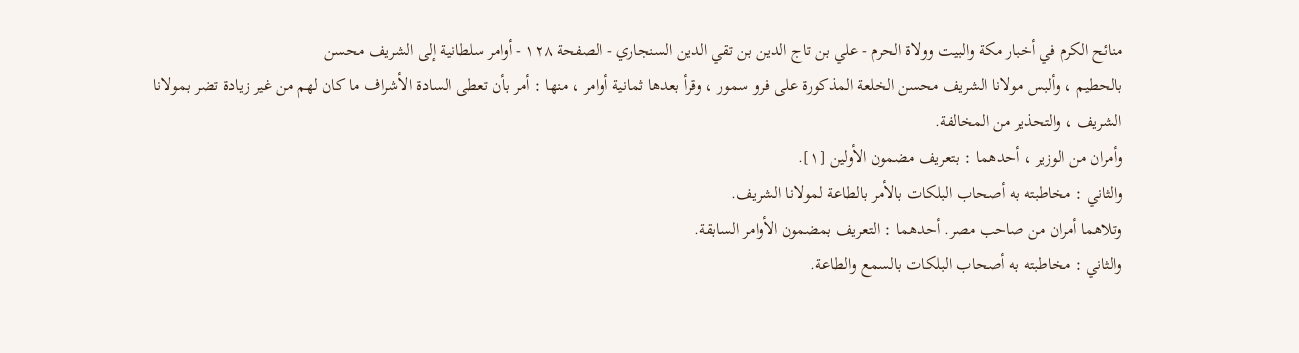منائح الكرم في أخبار مكة والبيت وولاة الحرم - علي بن تاج الدين بن تقي الدين السنجاري - الصفحة ١٢٨ - أوامر سلطانية إلى الشريف محسن
بالحطيم ، وألبس مولانا الشريف محسن الخلعة المذكورة على فرو سمور ، وقرأ بعدها ثمانية أوامر ، منها : أمر بأن تعطى السادة الأشراف ما كان لهم من غير زيادة تضر بمولانا الشريف ، والتحذير من المخالفة.
وأمران من الوزير ، أحدهما : بتعريف مضمون الأولين [١].
والثاني : مخاطبته به أصحاب البلكات بالأمر بالطاعة لمولانا الشريف.
وتلاهما أمران من صاحب مصر. أحدهما : التعريف بمضمون الأوامر السابقة.
والثاني : مخاطبته به أصحاب البلكات بالسمع والطاعة.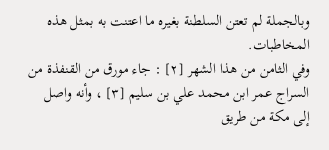وبالجملة لم تعتن السلطنة بغيره ما اعتنت به بمثل هذه المخاطبات.
وفي الثامن من هذا الشهر [٢] : جاء مورق من القنفذة من السراج عمر ابن محمد علي بن سليم [٣] ، وأنه واصل إلى مكة من طريق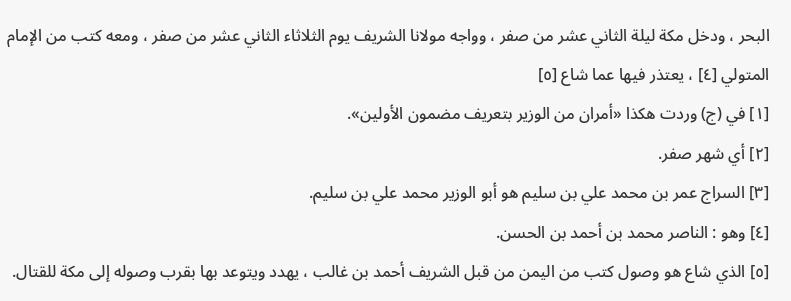البحر ، ودخل مكة ليلة الثاني عشر من صفر ، وواجه مولانا الشريف يوم الثلاثاء الثاني عشر من صفر ، ومعه كتب من الإمام المتولي [٤] ، يعتذر فيها عما شاع [٥]
[١] في (ج) وردت هكذا «أمران من الوزير بتعريف مضمون الأولين».
[٢] أي شهر صفر.
[٣] السراج عمر بن محمد علي بن سليم هو أبو الوزير محمد علي بن سليم.
[٤] وهو : الناصر محمد بن أحمد بن الحسن.
[٥] الذي شاع هو وصول كتب من اليمن من قبل الشريف أحمد بن غالب ، يهدد ويتوعد بها بقرب وصوله إلى مكة للقتال.